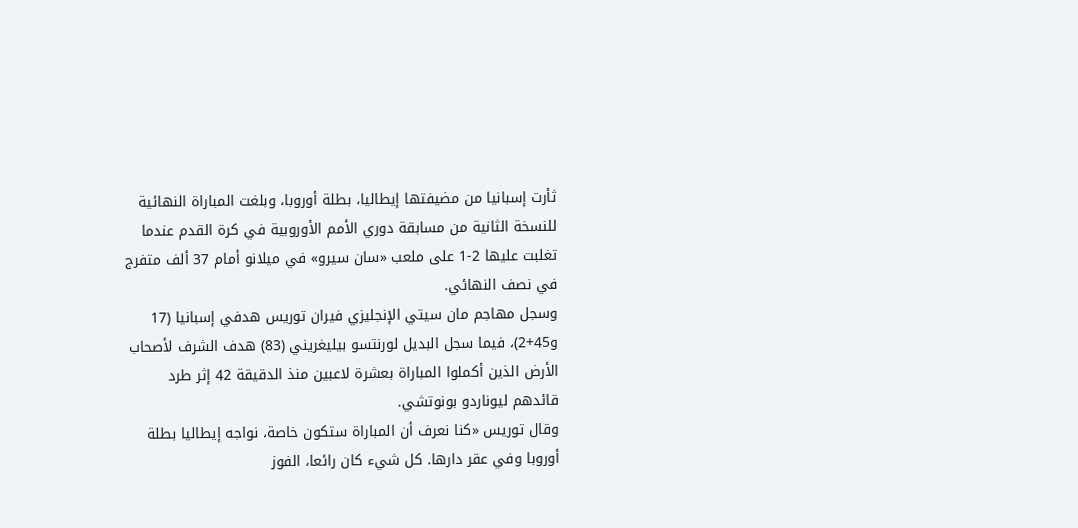ثأرت إسبانيا من مضيفتها إيطاليا، بطلة أوروبا، وبلغت المباراة النهائية للنسخة الثانية من مسابقة دوري الأمم الأوروبية في كرة القدم عندما تغلبت عليها 2-1 على ملعب «سان سيرو» في ميلانو أمام 37 ألف متفرج في نصف النهائي.
وسجل مهاجم مان سيتي الإنجليزي فيران توريس هدفي إسبانيا (17 و45+2)، فيما سجل البديل لورنتسو بيليغريني (83) هدف الشرف لأصحاب الأرض الذين أكملوا المباراة بعشرة لاعبين منذ الدقيقة 42 إثر طرد قائدهم ليوناردو بونوتشي.
وقال توريس «كنا نعرف أن المباراة ستكون خاصة، نواجه إيطاليا بطلة أوروبا وفي عقر دارها. كل شيء كان رائعا، الفوز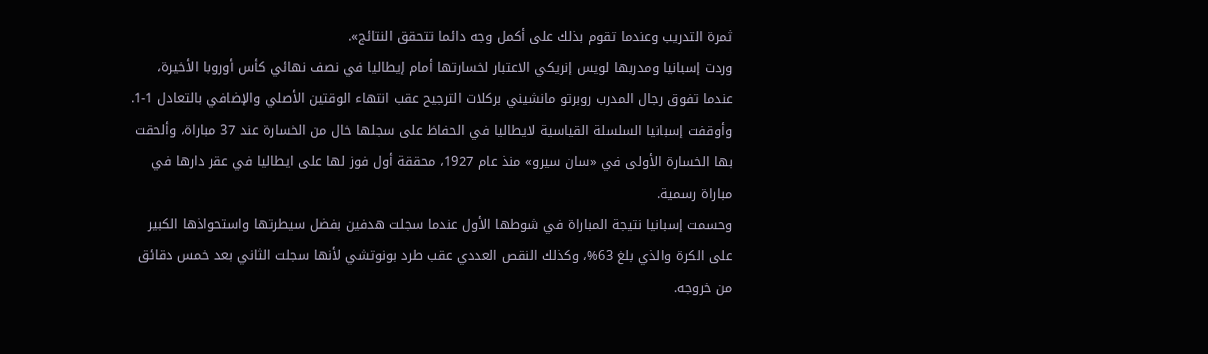ثمرة التدريب وعندما تقوم بذلك على أكمل وجه دائما تتحقق النتائج».
وردت إسبانيا ومدربها لويس إنريكي الاعتبار لخسارتها أمام إيطاليا في نصف نهائي كأس أوروبا الأخيرة، عندما تفوق رجال المدرب روبرتو مانشيني بركلات الترجيح عقب انتهاء الوقتين الأصلي والإضافي بالتعادل 1-1.
وأوقفت إسبانيا السلسلة القياسية لايطاليا في الحفاظ على سجلها خال من الخسارة عند 37 مباراة، وألحقت بها الخسارة الأولى في «سان سيرو» منذ عام 1927، محققة أول فوز لها على ايطاليا في عقر دارها في مباراة رسمية.
وحسمت إسبانيا نتيجة المباراة في شوطها الأول عندما سجلت هدفين بفضل سيطرتها واستحواذها الكبير على الكرة والذي بلغ 63%، وكذلك النقص العددي عقب طرد بونوتشي لأنها سجلت الثاني بعد خمس دقائق من خروجه.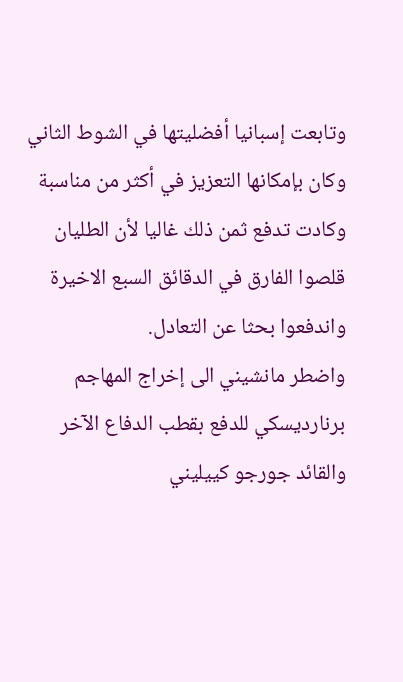وتابعت إسبانيا أفضليتها في الشوط الثاني وكان بإمكانها التعزيز في أكثر من مناسبة وكادت تدفع ثمن ذلك غاليا لأن الطليان قلصوا الفارق في الدقائق السبع الاخيرة واندفعوا بحثا عن التعادل.
واضطر مانشيني الى إخراج المهاجم برنارديسكي للدفع بقطب الدفاع الآخر والقائد جورجو كييليني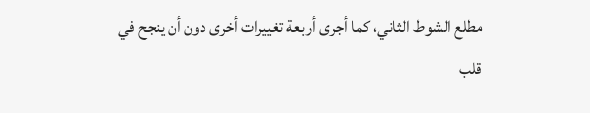مطلع الشوط الثاني، كما أجرى أربعة تغييرات أخرى دون أن ينجح في قلب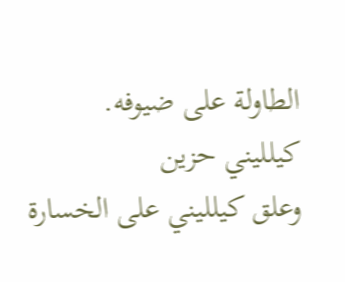الطاولة على ضيوفه.
كيلليني حزين
وعلق كيلليني على الخسارة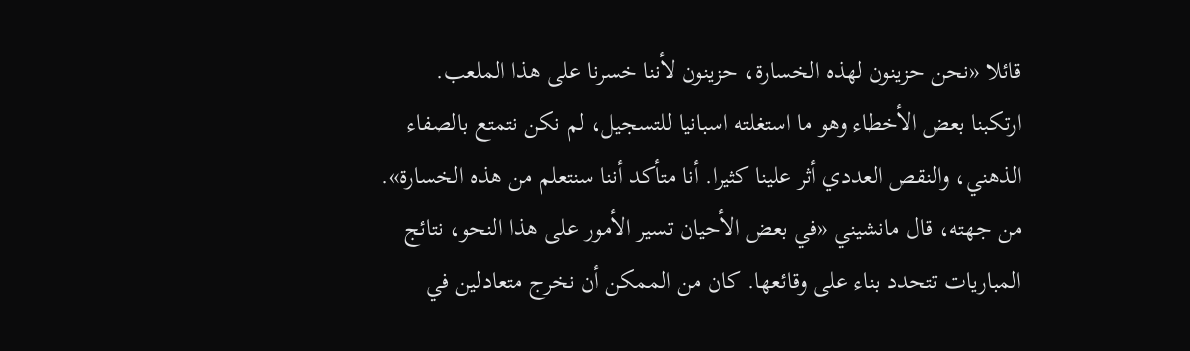قائلا «نحن حزينون لهذه الخسارة، حزينون لأننا خسرنا على هذا الملعب.
ارتكبنا بعض الأخطاء وهو ما استغلته اسبانيا للتسجيل، لم نكن نتمتع بالصفاء الذهني، والنقص العددي أثر علينا كثيرا. أنا متأكد أننا سنتعلم من هذه الخسارة».
من جهته، قال مانشيني «في بعض الأحيان تسير الأمور على هذا النحو، نتائج المباريات تتحدد بناء على وقائعها. كان من الممكن أن نخرج متعادلين في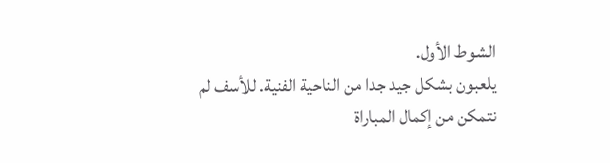الشوط الأول.
يلعبون بشكل جيد جدا من الناحية الفنية. للأسف لم نتمكن من إكمال المباراة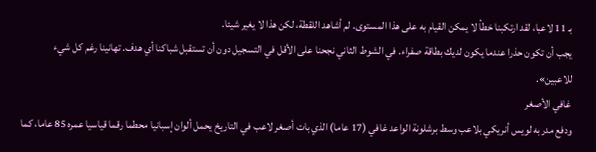بـ 11 لاعبا، لقد ارتكبنا خطأ لا يمكن القيام به على هذا المستوى. لم أشاهد اللقطة، لكن هذا لا يغير شيئا.
يجب أن تكون حذرا عندما يكون لديك بطاقة صفراء. في الشوط الثاني نجحنا على الأقل في التسجيل دون أن تستقبل شباكنا أي هدف. تهانينا رغم كل شيء للاعبين».
غافي الأصغر
ودفع مدربه لويس أنريكي بلاعب وسط برشلونة الواعد غافي (17 عاما) الذي بات أصغر لاعب في التاريخ يحمل ألوان إسبانيا محطما رقما قياسيا عمره 85 عاما، كما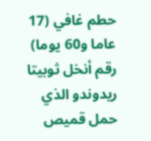حطم غافي (17 عاما و60 يوما) رقم أنخل ثوبيتا ريدوندو الذي حمل قميص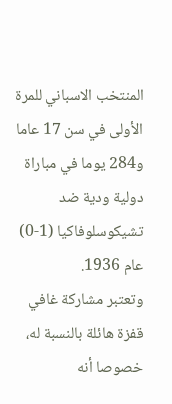المنتخب الاسباني للمرة الأولى في سن 17 عاما و284 يوما في مباراة دولية ودية ضد تشيكوسلوفاكيا (1-0) عام 1936.
وتعتبر مشاركة غافي قفزة هائلة بالنسبة له، خصوصا أنه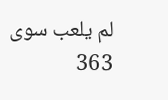لم يلعب سوى 363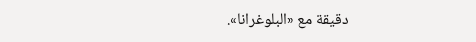دقيقة مع «البلوغرانا».